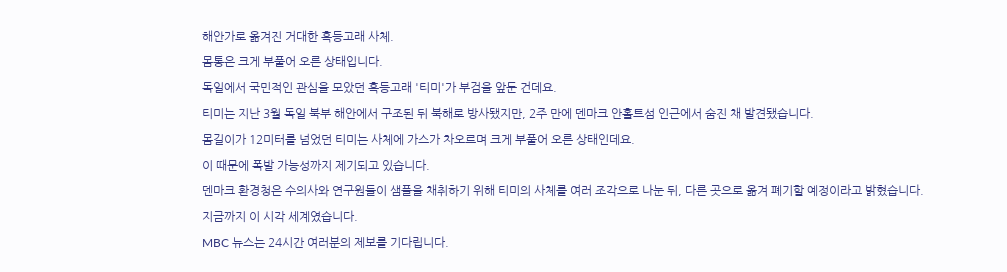해안가로 옮겨진 거대한 혹등고래 사체.
몸통은 크게 부풀어 오른 상태입니다.
독일에서 국민적인 관심을 모았던 혹등고래 '티미'가 부검을 앞둔 건데요.
티미는 지난 3월 독일 북부 해안에서 구조된 뒤 북해로 방사됐지만, 2주 만에 덴마크 안홀트섬 인근에서 숨진 채 발견됐습니다.
몸길이가 12미터를 넘었던 티미는 사체에 가스가 차오르며 크게 부풀어 오른 상태인데요.
이 때문에 폭발 가능성까지 제기되고 있습니다.
덴마크 환경청은 수의사와 연구원들이 샘플을 채취하기 위해 티미의 사체를 여러 조각으로 나눈 뒤, 다른 곳으로 옮겨 폐기할 예정이라고 밝혔습니다.
지금까지 이 시각 세계였습니다.
MBC 뉴스는 24시간 여러분의 제보를 기다립니다.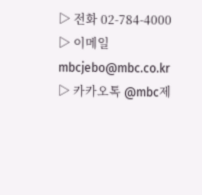▷ 전화 02-784-4000
▷ 이메일 mbcjebo@mbc.co.kr
▷ 카카오톡 @mbc제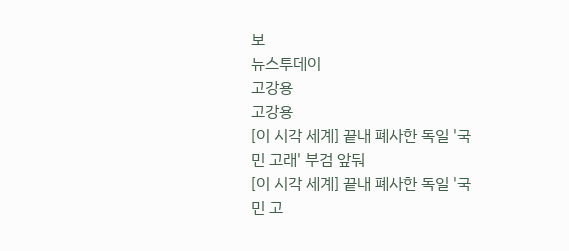보
뉴스투데이
고강용
고강용
[이 시각 세계] 끝내 폐사한 독일 '국민 고래' 부검 앞둬
[이 시각 세계] 끝내 폐사한 독일 '국민 고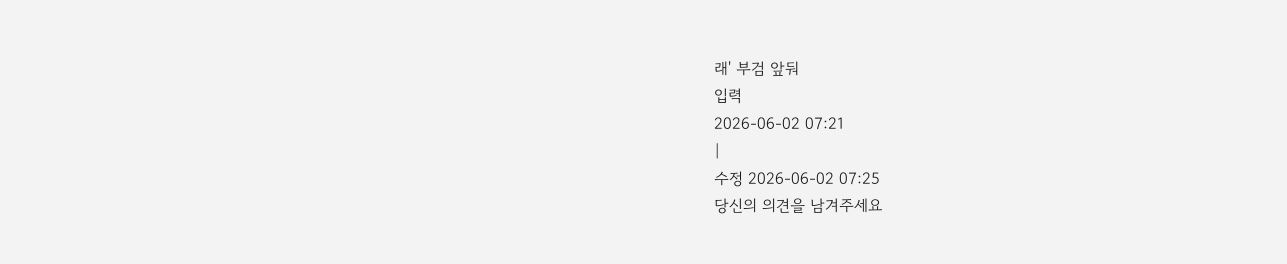래' 부검 앞둬
입력
2026-06-02 07:21
|
수정 2026-06-02 07:25
당신의 의견을 남겨주세요